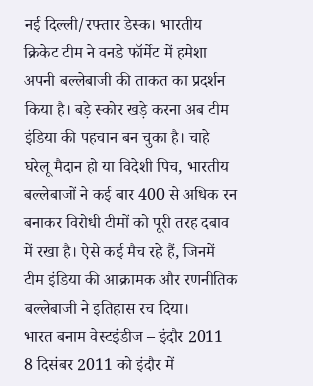नई दिल्ली/रफ्तार डेस्क। भारतीय क्रिकेट टीम ने वनडे फॉर्मेट में हमेशा अपनी बल्लेबाजी की ताकत का प्रदर्शन किया है। बड़े स्कोर खड़े करना अब टीम इंडिया की पहचान बन चुका है। चाहे घरेलू मैदान हो या विदेशी पिच, भारतीय बल्लेबाजों ने कई बार 400 से अधिक रन बनाकर विरोधी टीमों को पूरी तरह दबाव में रखा है। ऐसे कई मैच रहे हैं, जिनमें टीम इंडिया की आक्रामक और रणनीतिक बल्लेबाजी ने इतिहास रच दिया।
भारत बनाम वेस्टइंडीज – इंदौर 2011
8 दिसंबर 2011 को इंदौर में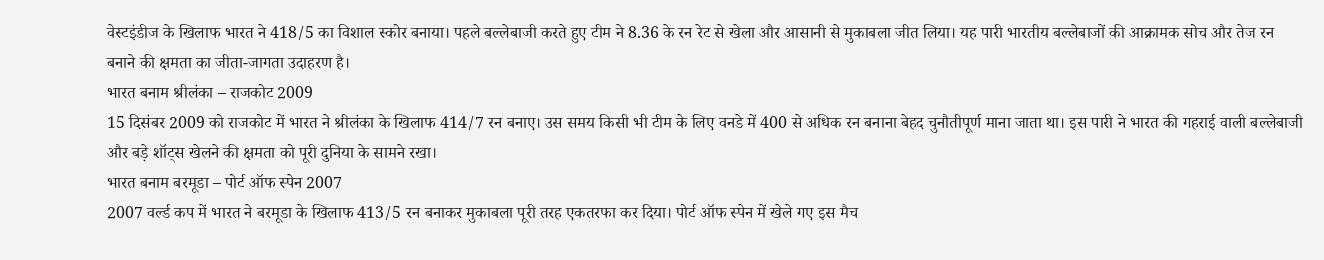वेस्टइंडीज के खिलाफ भारत ने 418/5 का विशाल स्कोर बनाया। पहले बल्लेबाजी करते हुए टीम ने 8.36 के रन रेट से खेला और आसानी से मुकाबला जीत लिया। यह पारी भारतीय बल्लेबाजों की आक्रामक सोच और तेज रन बनाने की क्षमता का जीता-जागता उदाहरण है।
भारत बनाम श्रीलंका – राजकोट 2009
15 दिसंबर 2009 को राजकोट में भारत ने श्रीलंका के खिलाफ 414/7 रन बनाए। उस समय किसी भी टीम के लिए वनडे में 400 से अधिक रन बनाना बेहद चुनौतीपूर्ण माना जाता था। इस पारी ने भारत की गहराई वाली बल्लेबाजी और बड़े शॉट्स खेलने की क्षमता को पूरी दुनिया के सामने रखा।
भारत बनाम बरमूडा – पोर्ट ऑफ स्पेन 2007
2007 वर्ल्ड कप में भारत ने बरमूडा के खिलाफ 413/5 रन बनाकर मुकाबला पूरी तरह एकतरफा कर दिया। पोर्ट ऑफ स्पेन में खेले गए इस मैच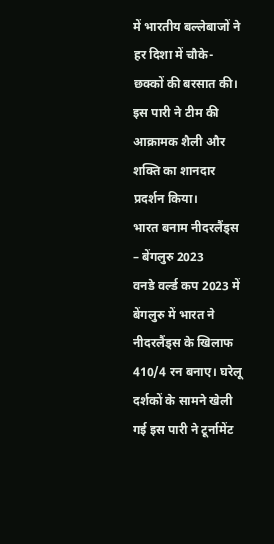में भारतीय बल्लेबाजों ने हर दिशा में चौके-छक्कों की बरसात की। इस पारी ने टीम की आक्रामक शैली और शक्ति का शानदार प्रदर्शन किया।
भारत बनाम नीदरलैंड्स – बेंगलुरु 2023
वनडे वर्ल्ड कप 2023 में बेंगलुरु में भारत ने नीदरलैंड्स के खिलाफ 410/4 रन बनाए। घरेलू दर्शकों के सामने खेली गई इस पारी ने टूर्नामेंट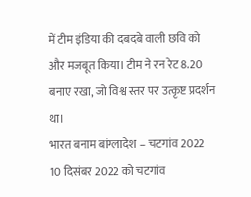में टीम इंडिया की दबदबे वाली छवि को और मजबूत किया। टीम ने रन रेट 8.20 बनाए रखा, जो विश्व स्तर पर उत्कृष्ट प्रदर्शन था।
भारत बनाम बांग्लादेश – चटगांव 2022
10 दिसंबर 2022 को चटगांव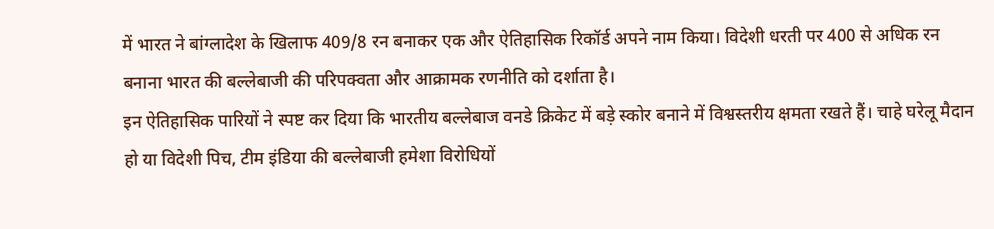में भारत ने बांग्लादेश के खिलाफ 409/8 रन बनाकर एक और ऐतिहासिक रिकॉर्ड अपने नाम किया। विदेशी धरती पर 400 से अधिक रन बनाना भारत की बल्लेबाजी की परिपक्वता और आक्रामक रणनीति को दर्शाता है।
इन ऐतिहासिक पारियों ने स्पष्ट कर दिया कि भारतीय बल्लेबाज वनडे क्रिकेट में बड़े स्कोर बनाने में विश्वस्तरीय क्षमता रखते हैं। चाहे घरेलू मैदान हो या विदेशी पिच, टीम इंडिया की बल्लेबाजी हमेशा विरोधियों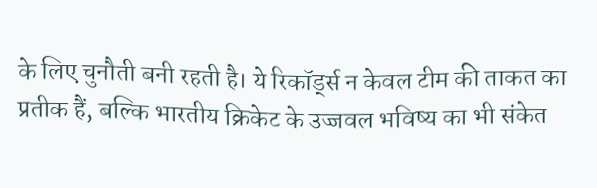के लिए चुनौती बनी रहती है। ये रिकॉर्ड्स न केवल टीम की ताकत का प्रतीक हैं, बल्कि भारतीय क्रिकेट के उज्जवल भविष्य का भी संकेत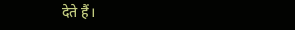देते हैं।